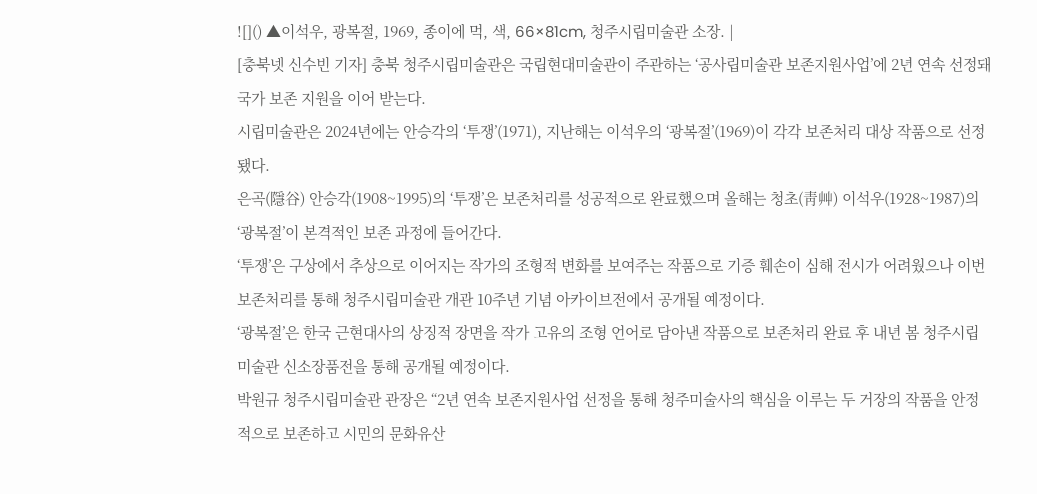![]() ▲이석우, 광복절, 1969, 종이에 먹, 색, 66×81cm, 청주시립미술관 소장. |
[충북넷 신수빈 기자] 충북 청주시립미술관은 국립현대미술관이 주관하는 ‘공사립미술관 보존지원사업’에 2년 연속 선정돼 국가 보존 지원을 이어 받는다.
시립미술관은 2024년에는 안승각의 ‘투쟁’(1971), 지난해는 이석우의 ‘광복절’(1969)이 각각 보존처리 대상 작품으로 선정됐다.
은곡(隱谷) 안승각(1908~1995)의 ‘투쟁’은 보존처리를 성공적으로 완료했으며 올해는 청초(靑艸) 이석우(1928~1987)의 ‘광복절’이 본격적인 보존 과정에 들어간다.
‘투쟁’은 구상에서 추상으로 이어지는 작가의 조형적 변화를 보여주는 작품으로 기증 훼손이 심해 전시가 어려웠으나 이번 보존처리를 통해 청주시립미술관 개관 10주년 기념 아카이브전에서 공개될 예정이다.
‘광복절’은 한국 근현대사의 상징적 장면을 작가 고유의 조형 언어로 담아낸 작품으로 보존처리 완료 후 내년 봄 청주시립미술관 신소장품전을 통해 공개될 예정이다.
박원규 청주시립미술관 관장은 “2년 연속 보존지원사업 선정을 통해 청주미술사의 핵심을 이루는 두 거장의 작품을 안정적으로 보존하고 시민의 문화유산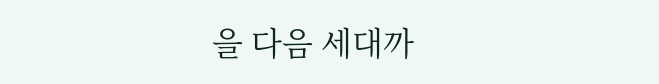을 다음 세대까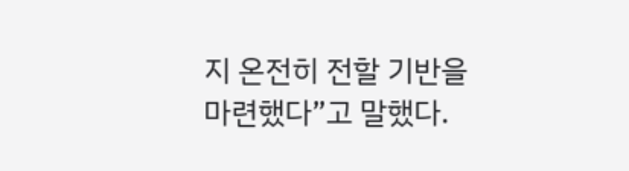지 온전히 전할 기반을 마련했다”고 말했다.